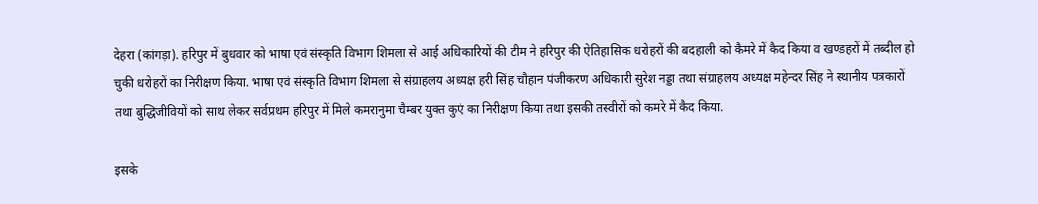देहरा (कांगड़ा). हरिपुर में बुधवार को भाषा एवं संस्कृति विभाग शिमला से आई अधिकारियों की टीम ने हरिपुर की ऐतिहासिक धरोहरों की बदहाली को कैमरे में कैद किया व खण्डहरों में तब्दील हो चुकी धरोहरों का निरीक्षण किया. भाषा एवं संस्कृति विभाग शिमला से संग्राहलय अध्यक्ष हरी सिंह चौहान पंजीकरण अधिकारी सुरेश नड्डा तथा संग्राहलय अध्यक्ष महेन्दर सिंह ने स्थानीय पत्रकारों तथा बुद्धिजीवियों को साथ लेकर सर्वप्रथम हरिपुर में मिले कमरानुमा चैम्बर युक्त कुएं का निरीक्षण किया तथा इसकी तस्वीरों को कमरे में कैद किया.

इसके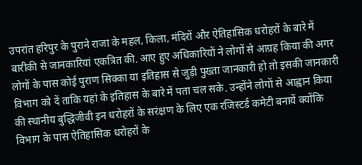उपरांत हरिपुर के पुराने राजा के महल, किला, मंदिरों और ऐतिहासिक धरोहरों के बारे में बारीकी से जानकारियां एकत्रित की. आए हुए अधिकारियों ने लोगों से आग्रह किया की अगर लोगों के पास कोई पुराण सिक्का या इतिहास से जुड़ी पुख्ता जानकारी हो तो इसकी जानकारी विभाग को दें ताकि यहां के इतिहास के बारे में पता चल सके. उन्होंने लोगों से आह्वान किया की स्थानीय बुद्धिजीवी इन धरोहरों के सरंक्षण के लिए एक रजिस्टर्ड कमेटी बनायें क्योंकि विभाग के पास ऐतिहासिक धरोहरों के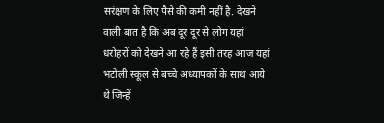सरंक्षण के लिए पैसे की कमी नहीं है. देखने वाली बात है कि अब दूर दूर से लोग यहां धरोहरों को देखने आ रहे हैं इसी तरह आज यहां भटोली स्कूल से बच्चे अध्यापकों के साथ आये थे जिन्हें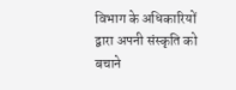विभाग के अधिकारियों द्वारा अपनी संस्कृति को बचाने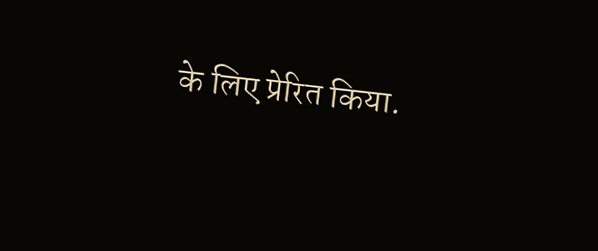के लिए प्रेरित किया.